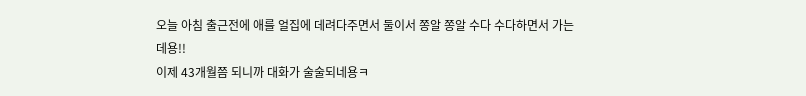오늘 아침 출근전에 애를 얼집에 데려다주면서 둘이서 쫑알 쫑알 수다 수다하면서 가는데용!!
이제 43개월쯤 되니까 대화가 술술되네용ㅋ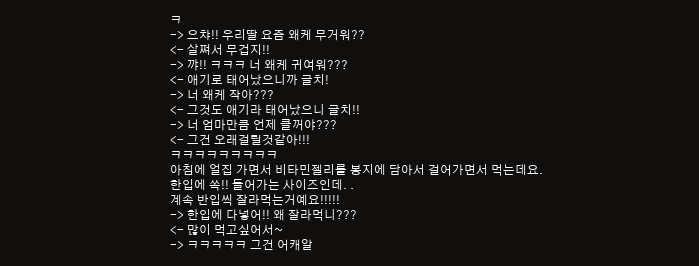ㅋ
-> 으챠!! 우리딸 요즘 왜케 무거워??
<- 살쪄서 무겁지!!
-> 꺄!! ㅋㅋㅋ 너 왜케 귀여워???
<- 애기로 태어났으니까 글치!
-> 너 왜케 작아???
<- 그것도 애기라 태어났으니 글치!!
-> 너 엄마만큼 언제 클꺼야???
<- 그건 오래걸릴것같아!!!
ㅋㅋㅋㅋㅋㅋㅋㅋㅋ
아침에 얼집 가면서 비타민젤리를 봉지에 담아서 걸어가면서 먹는데요.
한입에 쏙!! 들어가는 사이즈인데. .
계속 반입씩 잘라먹는거예요!!!!!
-> 한입에 다넣어!! 왜 잘라먹니???
<- 많이 먹고싶어서~
-> ㅋㅋㅋㅋㅋ 그건 어캐알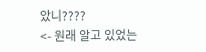았니????
<- 원래 알고 있었는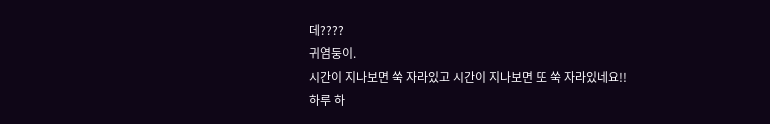데????
귀염둥이.
시간이 지나보면 쑥 자라있고 시간이 지나보면 또 쑥 자라있네요!!
하루 하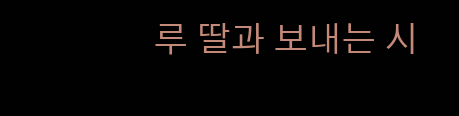루 딸과 보내는 시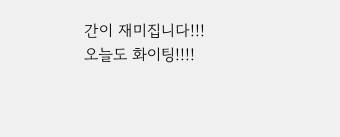간이 재미집니다!!!
오늘도 화이팅!!!!